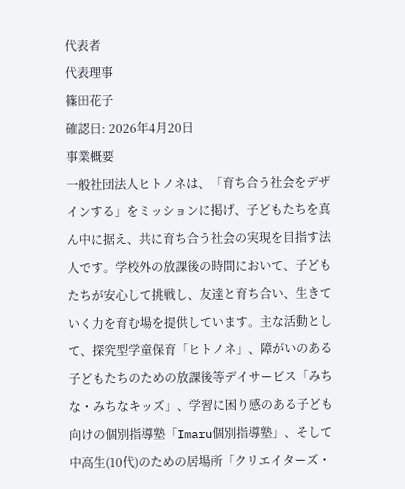代表者
代表理事
篠田花子
確認日: 2026年4月20日
事業概要
一般社団法人ヒトノネは、「育ち合う社会をデザインする」をミッションに掲げ、子どもたちを真ん中に据え、共に育ち合う社会の実現を目指す法人です。学校外の放課後の時間において、子どもたちが安心して挑戦し、友達と育ち合い、生きていく力を育む場を提供しています。主な活動として、探究型学童保育「ヒトノネ」、障がいのある子どもたちのための放課後等デイサービス「みちな・みちなキッズ」、学習に困り感のある子ども向けの個別指導塾「Imaru個別指導塾」、そして中高生(10代)のための居場所「クリエイターズ・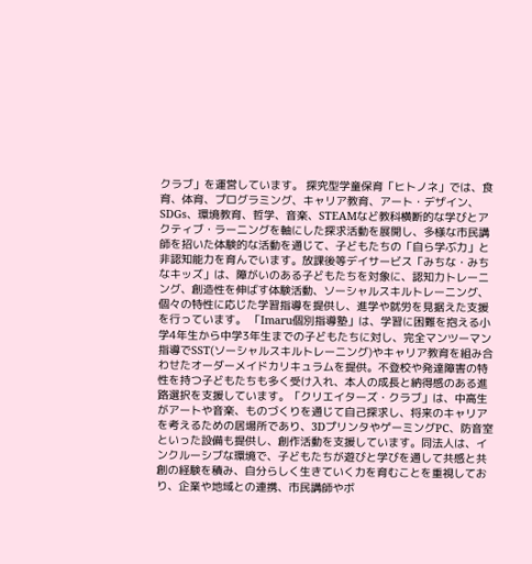クラブ」を運営しています。 探究型学童保育「ヒトノネ」では、食育、体育、プログラミング、キャリア教育、アート・デザイン、SDGs、環境教育、哲学、音楽、STEAMなど教科横断的な学びとアクティブ・ラーニングを軸にした探求活動を展開し、多様な市民講師を招いた体験的な活動を通じて、子どもたちの「自ら学ぶ力」と非認知能力を育んでいます。放課後等デイサービス「みちな・みちなキッズ」は、障がいのある子どもたちを対象に、認知力トレーニング、創造性を伸ばす体験活動、ソーシャルスキルトレーニング、個々の特性に応じた学習指導を提供し、進学や就労を見据えた支援を行っています。 「Imaru個別指導塾」は、学習に困難を抱える小学4年生から中学3年生までの子どもたちに対し、完全マンツーマン指導でSST(ソーシャルスキルトレーニング)やキャリア教育を組み合わせたオーダーメイドカリキュラムを提供。不登校や発達障害の特性を持つ子どもたちも多く受け入れ、本人の成長と納得感のある進路選択を支援しています。「クリエイターズ・クラブ」は、中高生がアートや音楽、ものづくりを通じて自己探求し、将来のキャリアを考えるための居場所であり、3DプリンタやゲーミングPC、防音室といった設備も提供し、創作活動を支援しています。同法人は、インクルーシブな環境で、子どもたちが遊びと学びを通して共感と共創の経験を積み、自分らしく生きていく力を育むことを重視しており、企業や地域との連携、市民講師やボ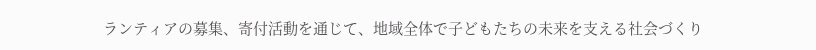ランティアの募集、寄付活動を通じて、地域全体で子どもたちの未来を支える社会づくり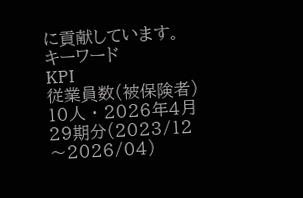に貢献しています。
キーワード
KPI
従業員数(被保険者)
10人 · 2026年4月
29期分(2023/12〜2026/04)